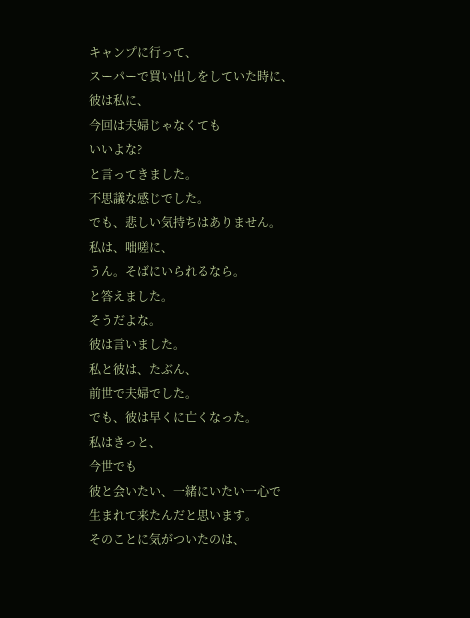キャンプに行って、
スーパーで買い出しをしていた時に、
彼は私に、
今回は夫婦じゃなくても
いいよな?
と言ってきました。
不思議な感じでした。
でも、悲しい気持ちはありません。
私は、咄嗟に、
うん。そばにいられるなら。
と答えました。
そうだよな。
彼は言いました。
私と彼は、たぶん、
前世で夫婦でした。
でも、彼は早くに亡くなった。
私はきっと、
今世でも
彼と会いたい、一緒にいたい一心で
生まれて来たんだと思います。
そのことに気がついたのは、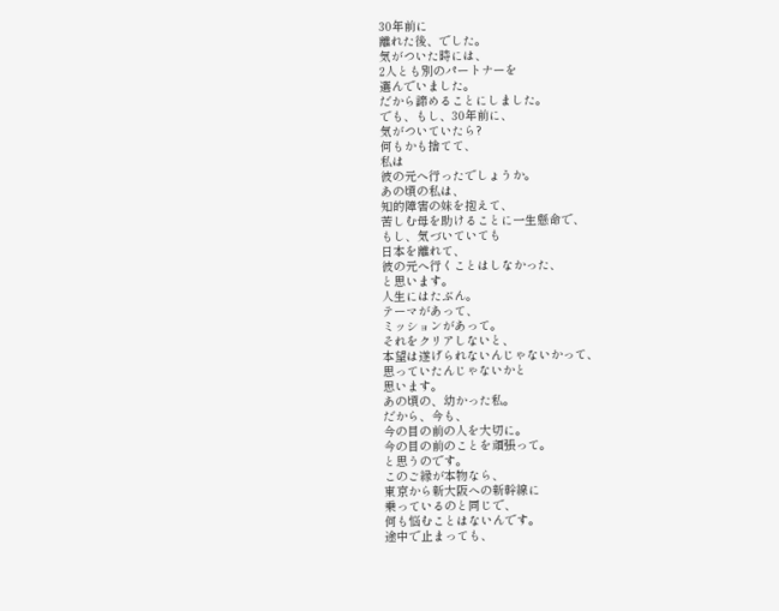30年前に
離れた後、でした。
気がついた時には、
2人とも別のパートナーを
選んでいました。
だから諦めることにしました。
でも、もし、30年前に、
気がついていたら?
何もかも捨てて、
私は
彼の元へ行ったでしょうか。
あの頃の私は、
知的障害の妹を抱えて、
苦しむ母を助けることに一生懸命で、
もし、気づいていても
日本を離れて、
彼の元へ行くことはしなかった、
と思います。
人生にはたぶん。
テーマがあって、
ミッションがあって。
それをクリアしないと、
本望は遂げられないんじゃないかって、
思っていたんじゃないかと
思います。
あの頃の、幼かった私。
だから、今も、
今の目の前の人を大切に。
今の目の前のことを頑張って。
と思うのです。
このご縁が本物なら、
東京から新大阪への新幹線に
乗っているのと同じで、
何も悩むことはないんです。
途中で止まっても、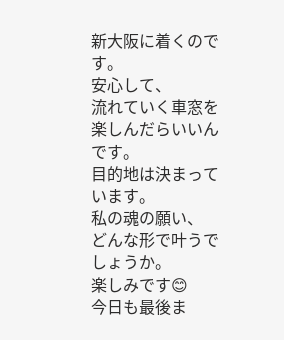新大阪に着くのです。
安心して、
流れていく車窓を楽しんだらいいんです。
目的地は決まっています。
私の魂の願い、
どんな形で叶うでしょうか。
楽しみです😊
今日も最後ま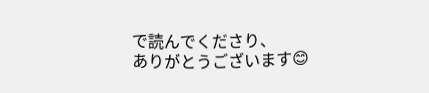で読んでくださり、
ありがとうございます😊